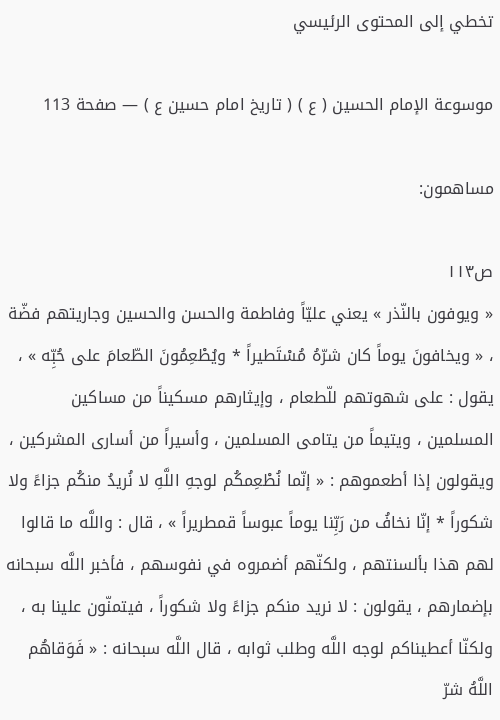تخطي إلى المحتوى الرئيسي

موسوعة الإمام الحسين ( ع ) ( تاريخ امام حسين ع ) — صفحة 113

مساهمون:

ص١١٣
« ويوفون بالنّذر » يعني عليّاً وفاطمة والحسن والحسين وجاريتهم فضّة ، « ويخافونَ يوماً كان شرّهُ مُسْتَطيراً * ويُطْعِمُونَ الطّعامَ على حُبِّه » ، يقول : على شهوتهم للّطعام ، وإيثارهم مسكيناً من مساكين المسلمين ، ويتيماً من يتامى المسلمين ، وأسيراً من أسارى المشركين ، ويقولون إذا أطعموهم : « إنّما نُطْعِمكُم لوجهِ اللَّهِ لا نُريدُ منكُم جزاءً ولا شكوراً * إنّا نخافُ من رَبِّنا يوماً عبوساً قمطريراً » ، قال : واللَّه ما قالوا لهم هذا بألسنتهم ، ولكنّهم أضمروه في نفوسهم ، فأخبر اللَّه سبحانه بإضمارهم ، يقولون : لا نريد منكم جزاءً ولا شكوراً ، فيتمنّون علينا به ، ولكنّا أعطيناكم لوجه اللَّه وطلب ثوابه ، قال اللَّه سبحانه : « فَوَقاهُم اللَّهُ شرّ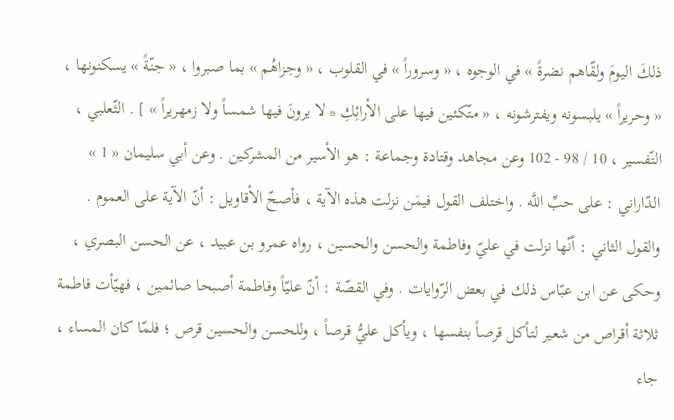ذلكَ اليومَ ولقّاهم نضرةً » في الوجوه ، « وسروراً » في القلوب ، « وجزاهُم » بما صبروا ، « جنّةً » يسكنونها ، « وحريراً » يلبسونه ويفترشونه ، « متّكئين فيها على الأرائِكِ * لا يرونَ فيها شمساً ولا زمهريراً » ] . الثّعلبي ، التّفسير ، 10 / 98 - 102 وعن مجاهد وقتادة وجماعة : هو الأسير من المشركين . وعن أبي سليمان « 1 » الدّاراني : على حبِّ اللَّه . واختلف القول فيمَن نزلت هذه الآية ، فأصحّ الأقاويل : أنّ الآية على العموم . والقول الثاني : أنّها نزلت في عليّ وفاطمة والحسن والحسين ، رواه عمرو بن عبيد ، عن الحسن البصري ، وحكى عن ابن عبّاس ذلك في بعض الرّوايات . وفي القصّة : أنّ عليّاً وفاطمة أصبحا صائمين ، فهيّأت فاطمة ثلاثة أقراص من شعير لتأكل قرصاً بنفسها ، ويأكل عليُّ قرصاً ، وللحسن والحسين قرص ؛ فلمّا كان المساء ، جاء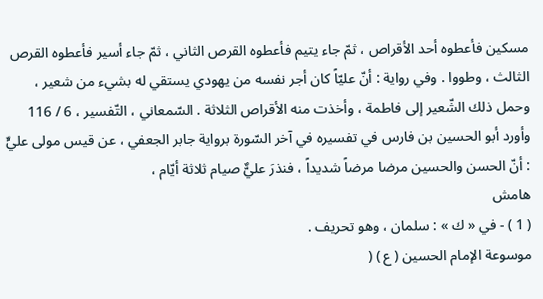مسكين فأعطوه أحد الأقراص ، ثمّ جاء يتيم فأعطوه القرص الثاني ، ثمّ جاء أسير فأعطوه القرص الثالث ، وطووا . وفي رواية : أنّ عليّاً كان أجر نفسه من يهودي يستقي له بشيء من شعير ، وحمل ذلك الشّعير إلى فاطمة ، وأخذت منه الأقراص الثلاثة . السّمعاني ، التّفسير ، 6 / 116 وأورد أبو الحسين بن فارس في تفسيره في آخر السّورة برواية جابر الجعفي ، عن قيس مولى عليٍّ : أنّ الحسن والحسين مرضا مرضاً شديداً ، فنذرَ عليٌّ صيام ثلاثة أيّام ،
هامش
( 1 ) - في « ك » : سلمان ، وهو تحريف .
موسوعة الإمام الحسين ( ع ) (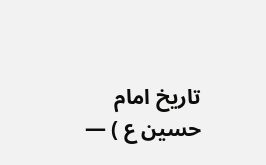تاريخ امام حسين ع ) —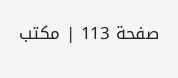صفحة 113 | مكتب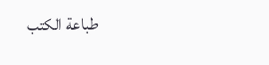طباعة الكتب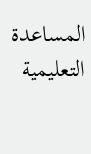المساعدة التعليمية